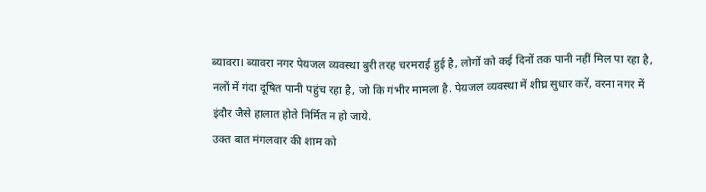ब्यावरा। ब्यावरा नगर पेयजल व्यवस्था बुरी तरह चरमराई हुई है, लोगों को कई दिनों तक पानी नहीं मिल पा रहा है, नलों में गंदा दूषित पानी पहुंच रहा है, जो कि गंभीर मामला है. पेयजल व्यवस्था में शीघ्र सुधार करें, वरना नगर में इंदौर जैसे हालात होते निर्मित न हो जाये.
उक्त बात मंगलवार की शाम को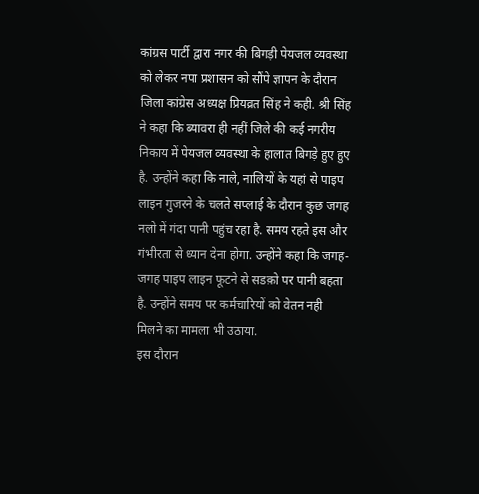कांग्रस पार्टी द्वारा नगर की बिगड़ी पेयजल व्यवस्था को लेकर नपा प्रशासन को सौंपे ज्ञापन के दौरान जिला कांग्रेस अध्यक्ष प्रियव्रत सिंह ने कही. श्री सिंह ने कहा कि ब्यावरा ही नहीं जिले की कई नगरीय निकाय में पेयजल व्यवस्था के हालात बिगड़े हुए हुए है. उन्होंने कहा कि नाले, नालियों के यहां से पाइप लाइन गुजरने के चलते सप्लाई के दौरान कुछ जगह नलो में गंदा पानी पहुंच रहा है. समय रहते इस और गंभीरता से ध्यान देना होगा. उन्होंने कहा कि जगह-जगह पाइप लाइन फूटने से सडक़ो पर पानी बहता है. उन्होंने समय पर कर्मचारियों को वेतन नही मिलने का मामला भी उठाया.
इस दौरान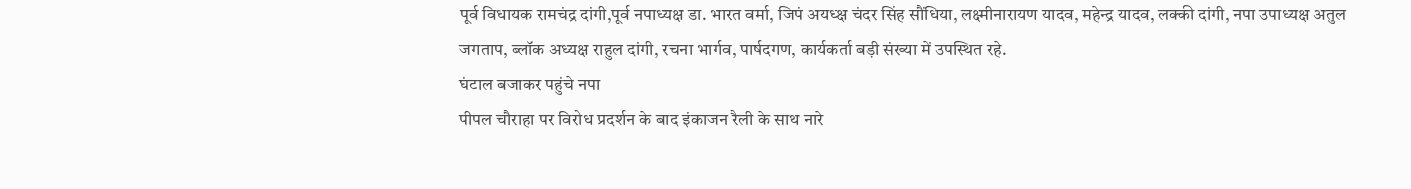पूर्व विधायक रामचंद्र दांगी,पूर्व नपाध्यक्ष डा. भारत वर्मा, जिपं अयध्क्ष चंदर सिंह सौंधिया, लक्ष्मीनारायण यादव, महेन्द्र यादव, लक्की दांगी, नपा उपाध्यक्ष अतुल जगताप, ब्लॉक अध्यक्ष राहुल दांगी, रचना भार्गव, पार्षदगण, कार्यकर्ता बड़ी संख्या में उपस्थित रहे.
घंटाल बजाकर पहुंचे नपा
पीपल चौराहा पर विरोध प्रदर्शन के बाद इंकाजन रैली के साथ नारे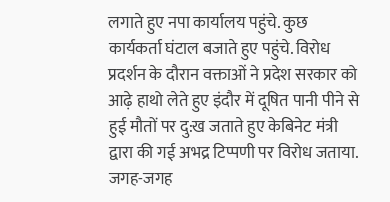लगाते हुए नपा कार्यालय पहुंचे. कुछ कार्यकर्ता घंटाल बजाते हुए पहुंचे. विरोध प्रदर्शन के दौरान वक्ताओं ने प्रदेश सरकार को आढ़े हाथो लेते हुए इंदौर में दूषित पानी पीने से हुई मौतों पर दु:ख जताते हुए केबिनेट मंत्री द्वारा की गई अभद्र टिप्पणी पर विरोध जताया.
जगह-जगह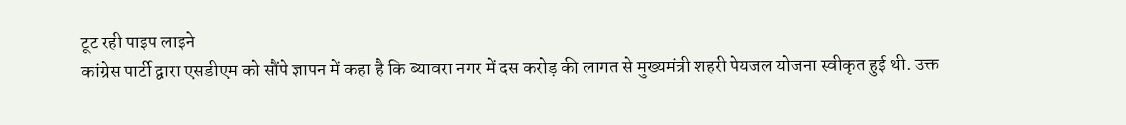टूट रही पाइप लाइने
कांग्रेस पार्टी द्वारा एसडीएम को सौंपे ज्ञापन में कहा है कि ब्यावरा नगर में दस करोड़ की लागत से मुख्यमंत्री शहरी पेयजल योजना स्वीकृत हुई थी. उक्त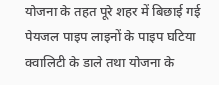योजना के तहत पूरे शहर में बिछाई गई पेयजल पाइप लाइनों के पाइप घटिया क्वालिटी के डाले तथा योजना के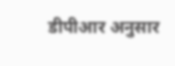डीपीआर अनुसार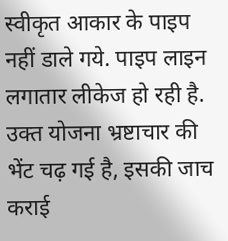स्वीकृत आकार के पाइप नहीं डाले गये. पाइप लाइन लगातार लीकेज हो रही है. उक्त योजना भ्रष्टाचार की भेंट चढ़ गई है, इसकी जाच कराई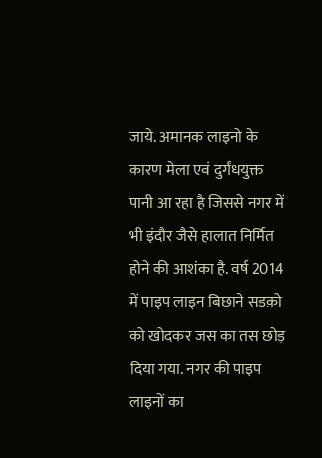जाये. अमानक लाइनो के कारण मेला एवं दुर्गंधयुक्त पानी आ रहा है जिससे नगर में भी इंदौर जैसे हालात निर्मित होने की आशंका है. वर्ष 2014 में पाइप लाइन बिछाने सडक़ो को खोदकर जस का तस छोड़ दिया गया. नगर की पाइप लाइनों का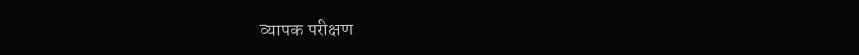व्यापक परीक्षण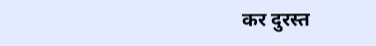कर दुरस्त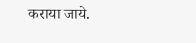कराया जाये.